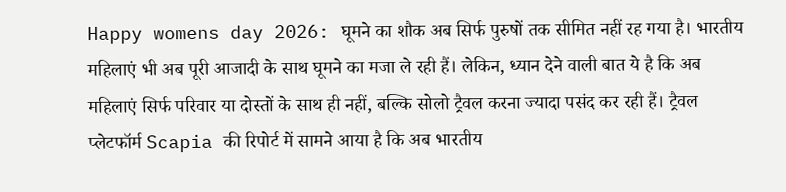Happy womens day 2026: घूमने का शौक अब सिर्फ पुरुषों तक सीमित नहीं रह गया है। भारतीय महिलाएं भी अब पूरी आजादी के साथ घूमने का मजा ले रही हैं। लेकिन, ध्यान देने वाली बात ये है कि अब महिलाएं सिर्फ परिवार या दोस्तों के साथ ही नहीं, बल्कि सोलो ट्रैवल करना ज्यादा पसंद कर रही हैं। ट्रैवल प्लेटफॉर्म Scapia की रिपोर्ट में सामने आया है कि अब भारतीय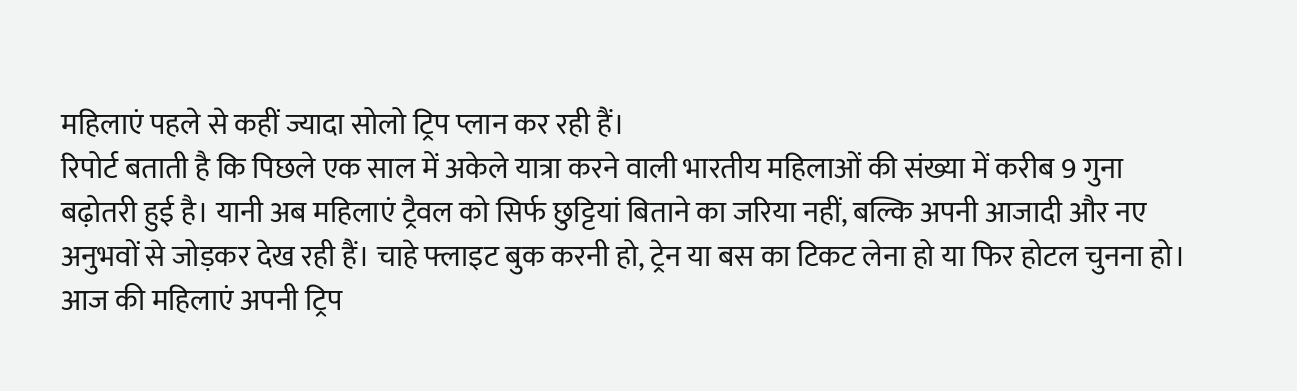महिलाएं पहले से कहीं ज्यादा सोलो ट्रिप प्लान कर रही हैं।
रिपोर्ट बताती है कि पिछले एक साल में अकेले यात्रा करने वाली भारतीय महिलाओं की संख्या में करीब 9 गुना बढ़ोतरी हुई है। यानी अब महिलाएं ट्रैवल को सिर्फ छुट्टियां बिताने का जरिया नहीं, बल्कि अपनी आजादी और नए अनुभवों से जोड़कर देख रही हैं। चाहे फ्लाइट बुक करनी हो, ट्रेन या बस का टिकट लेना हो या फिर होटल चुनना हो। आज की महिलाएं अपनी ट्रिप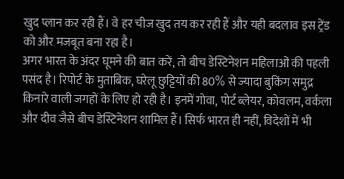खुद प्लान कर रही हैं। वे हर चीज खुद तय कर रही हैं और यही बदलाव इस ट्रेंड को और मजबूत बना रहा है।
अगर भारत के अंदर घूमने की बात करें, तो बीच डेस्टिनेशन महिलाओं की पहली पसंद है। रिपोर्ट के मुताबिक, घरेलू छुट्टियों की 80% से ज्यादा बुकिंग समुद्र किनारे वाली जगहों के लिए हो रही है। इनमें गोवा, पोर्ट ब्लेयर, कोवलम, वर्कला और दीव जैसे बीच डेस्टिनेशन शामिल हैं। सिर्फ भारत ही नहीं, विदेशों में भी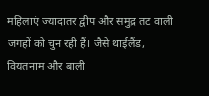महिलाएं ज्यादातर द्वीप और समुद्र तट वाली जगहों को चुन रही हैं। जैसे थाईलैंड, वियतनाम और बाली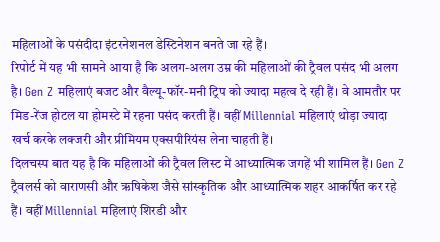महिलाओं के पसंदीदा इंटरनेशनल डेस्टिनेशन बनते जा रहे हैं।
रिपोर्ट में यह भी सामने आया है कि अलग-अलग उम्र की महिलाओं की ट्रैवल पसंद भी अलग है। Gen Z महिलाएं बजट और वैल्यू-फॉर-मनी ट्रिप को ज्यादा महत्व दे रही हैं। वे आमतौर पर मिड-रेंज होटल या होमस्टे में रहना पसंद करती हैं। वहीं Millennial महिलाएं थोड़ा ज्यादा खर्च करके लक्जरी और प्रीमियम एक्सपीरियंस लेना चाहती हैं।
दिलचस्प बात यह है कि महिलाओं की ट्रैवल लिस्ट में आध्यात्मिक जगहें भी शामिल हैं। Gen Z ट्रैवलर्स को वाराणसी और ऋषिकेश जैसे सांस्कृतिक और आध्यात्मिक शहर आकर्षित कर रहे हैं। वहीं Millennial महिलाएं शिरडी और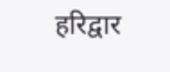हरिद्वार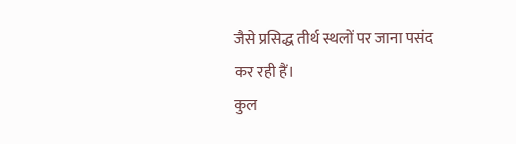जैसे प्रसिद्ध तीर्थ स्थलों पर जाना पसंद कर रही हैं।
कुल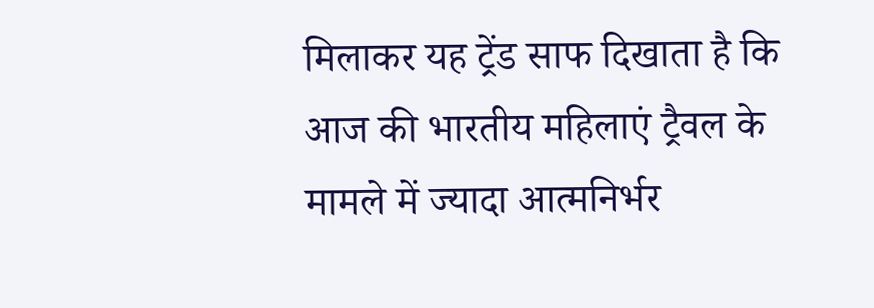मिलाकर यह ट्रेंड साफ दिखाता है कि आज की भारतीय महिलाएं ट्रैवल के मामले में ज्यादा आत्मनिर्भर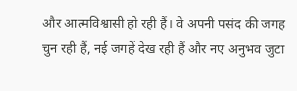और आत्मविश्वासी हो रही हैं। वे अपनी पसंद की जगह चुन रही हैं, नई जगहें देख रही हैं और नए अनुभव जुटा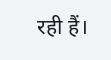रही हैं।